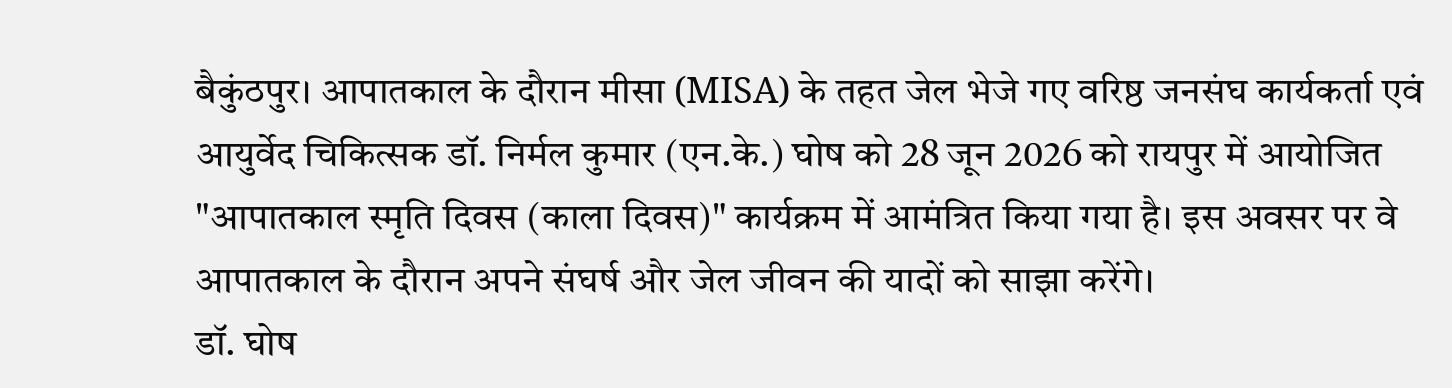बैकुंठपुर। आपातकाल के दौरान मीसा (MISA) के तहत जेल भेजे गए वरिष्ठ जनसंघ कार्यकर्ता एवं आयुर्वेद चिकित्सक डॉ. निर्मल कुमार (एन.के.) घोष को 28 जून 2026 को रायपुर में आयोजित "आपातकाल स्मृति दिवस (काला दिवस)" कार्यक्रम में आमंत्रित किया गया है। इस अवसर पर वे आपातकाल के दौरान अपने संघर्ष और जेल जीवन की यादों को साझा करेंगे।
डॉ. घोष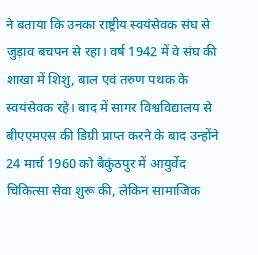ने बताया कि उनका राष्ट्रीय स्वयंसेवक संघ से जुड़ाव बचपन से रहा। वर्ष 1942 में वे संघ की शाखा में शिशु, बाल एवं तरुण पथक के स्वयंसेवक रहे। बाद में सागर विश्वविद्यालय से बीएएमएस की डिग्री प्राप्त करने के बाद उन्होंने 24 मार्च 1960 को बैकुंठपुर में आयुर्वेद चिकित्सा सेवा शुरू की, लेकिन सामाजिक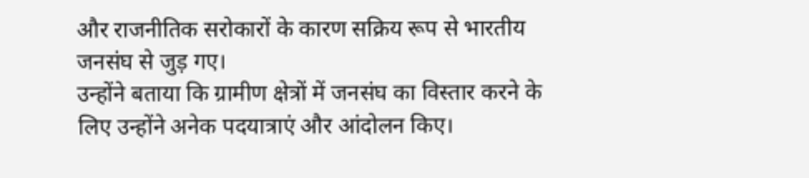और राजनीतिक सरोकारों के कारण सक्रिय रूप से भारतीय जनसंघ से जुड़ गए।
उन्होंने बताया कि ग्रामीण क्षेत्रों में जनसंघ का विस्तार करने के लिए उन्होंने अनेक पदयात्राएं और आंदोलन किए।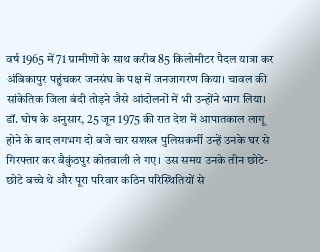वर्ष 1965 में 71 ग्रामीणों के साथ करीब 85 किलोमीटर पैदल यात्रा कर अंबिकापुर पहुंचकर जनसंघ के पक्ष में जनजागरण किया। चावल की सांकेतिक जिला बंदी तोड़ने जैसे आंदोलनों में भी उन्होंने भाग लिया।
डॉ. घोष के अनुसार, 25 जून 1975 की रात देश में आपातकाल लागू होने के बाद लगभग दो बजे चार सशस्त्र पुलिसकर्मी उन्हें उनके घर से गिरफ्तार कर बैकुंठपुर कोतवाली ले गए। उस समय उनके तीन छोटे-छोटे बच्चे थे और पूरा परिवार कठिन परिस्थितियों से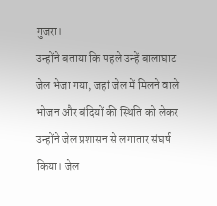गुजरा।
उन्होंने बताया कि पहले उन्हें बालाघाट जेल भेजा गया, जहां जेल में मिलने वाले भोजन और बंदियों की स्थिति को लेकर उन्होंने जेल प्रशासन से लगातार संघर्ष किया। जेल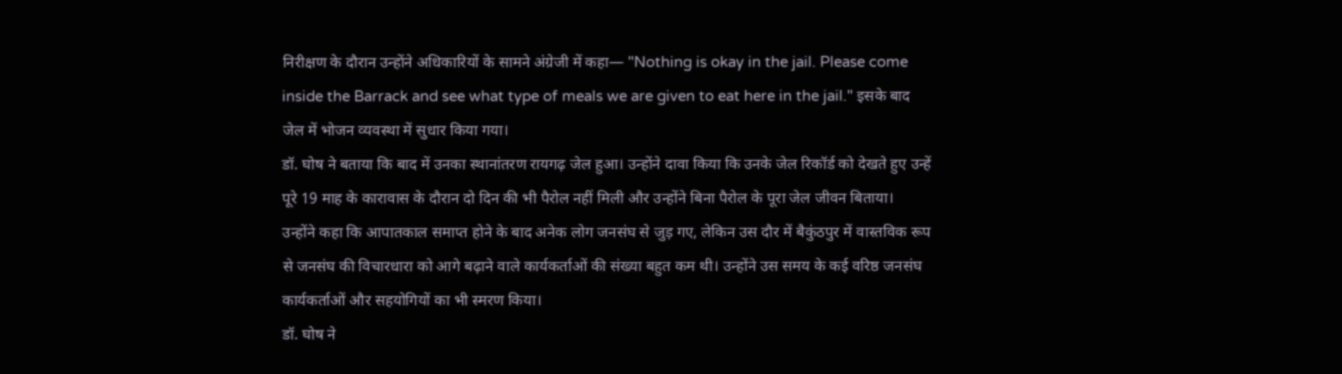निरीक्षण के दौरान उन्होंने अधिकारियों के सामने अंग्रेजी में कहा— "Nothing is okay in the jail. Please come inside the Barrack and see what type of meals we are given to eat here in the jail." इसके बाद जेल में भोजन व्यवस्था में सुधार किया गया।
डॉ. घोष ने बताया कि बाद में उनका स्थानांतरण रायगढ़ जेल हुआ। उन्होंने दावा किया कि उनके जेल रिकॉर्ड को देखते हुए उन्हें पूरे 19 माह के कारावास के दौरान दो दिन की भी पैरोल नहीं मिली और उन्होंने बिना पैरोल के पूरा जेल जीवन बिताया।
उन्होंने कहा कि आपातकाल समाप्त होने के बाद अनेक लोग जनसंघ से जुड़ गए, लेकिन उस दौर में बैकुंठपुर में वास्तविक रूप से जनसंघ की विचारधारा को आगे बढ़ाने वाले कार्यकर्ताओं की संख्या बहुत कम थी। उन्होंने उस समय के कई वरिष्ठ जनसंघ कार्यकर्ताओं और सहयोगियों का भी स्मरण किया।
डॉ. घोष ने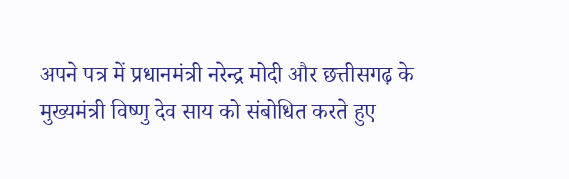अपने पत्र में प्रधानमंत्री नरेन्द्र मोदी और छत्तीसगढ़ के मुख्यमंत्री विष्णु देव साय को संबोधित करते हुए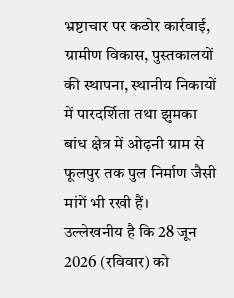भ्रष्टाचार पर कठोर कार्रवाई, ग्रामीण विकास, पुस्तकालयों की स्थापना, स्थानीय निकायों में पारदर्शिता तथा झुमका बांध क्षेत्र में ओढ़नी ग्राम से फूलपुर तक पुल निर्माण जैसी मांगें भी रखी हैं।
उल्लेखनीय है कि 28 जून 2026 (रविवार) को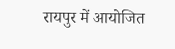रायपुर में आयोजित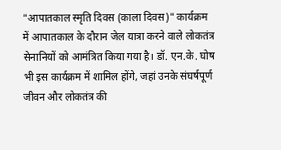"आपातकाल स्मृति दिवस (काला दिवस)" कार्यक्रम में आपातकाल के दौरान जेल यात्रा करने वाले लोकतंत्र सेनानियों को आमंत्रित किया गया है। डॉ. एन.के. घोष भी इस कार्यक्रम में शामिल होंगे, जहां उनके संघर्षपूर्ण जीवन और लोकतंत्र की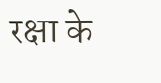रक्षा के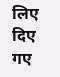लिए दिए गए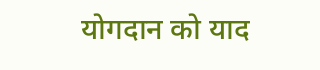योगदान को याद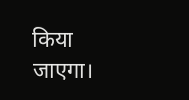किया जाएगा।